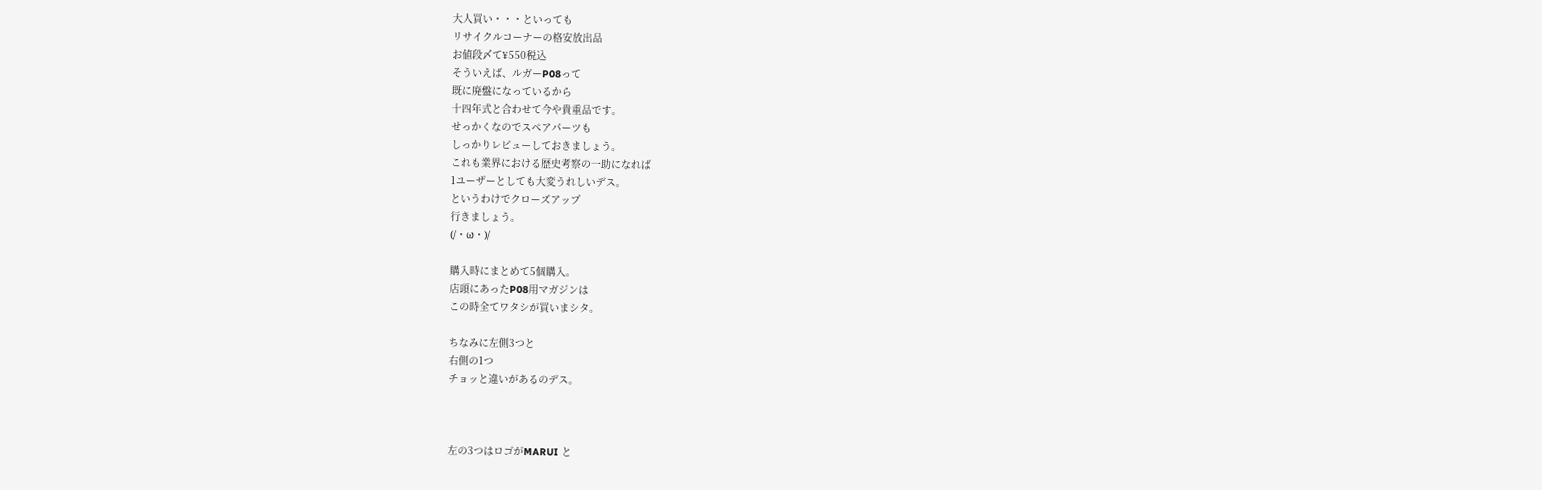大人買い・・・といっても
リサイクルコーナーの格安放出品
お値段〆て¥550税込
そういえば、ルガーP08って
既に廃盤になっているから
十四年式と合わせて今や貴重品です。
せっかくなのでスペアパーツも
しっかりレビューしておきましょう。
これも業界における歴史考察の一助になれば
1ユーザーとしても大変うれしいデス。
というわけでクローズアップ
行きましょう。
(/・ω・)/

購入時にまとめて5個購入。
店頭にあったP08用マガジンは
この時全てワタシが買いまシタ。

ちなみに左側3つと
右側の1つ
チョッと違いがあるのデス。



左の3つはロゴがMARUI と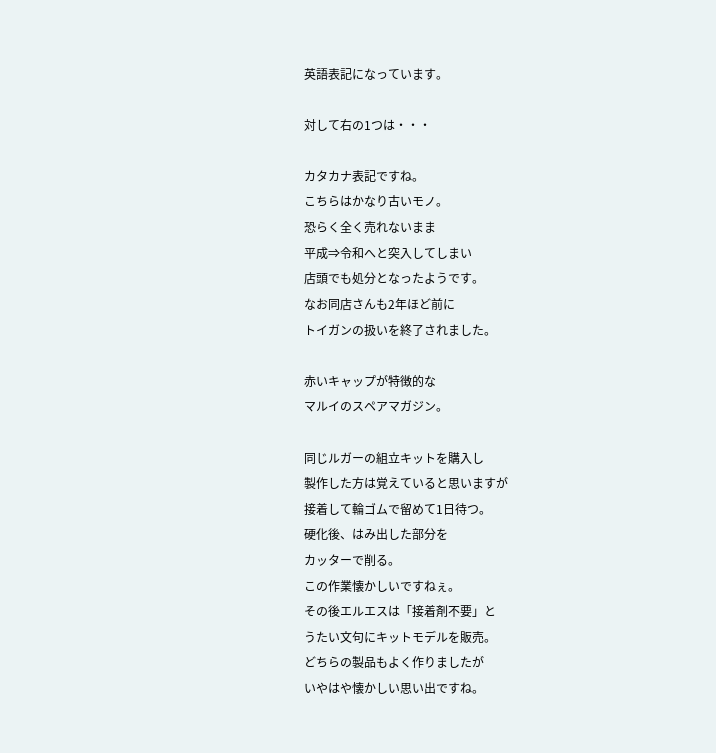英語表記になっています。

対して右の1つは・・・

カタカナ表記ですね。
こちらはかなり古いモノ。
恐らく全く売れないまま
平成⇒令和へと突入してしまい
店頭でも処分となったようです。
なお同店さんも2年ほど前に
トイガンの扱いを終了されました。

赤いキャップが特徴的な
マルイのスペアマガジン。

同じルガーの組立キットを購入し
製作した方は覚えていると思いますが
接着して輪ゴムで留めて1日待つ。
硬化後、はみ出した部分を
カッターで削る。
この作業懐かしいですねぇ。
その後エルエスは「接着剤不要」と
うたい文句にキットモデルを販売。
どちらの製品もよく作りましたが
いやはや懐かしい思い出ですね。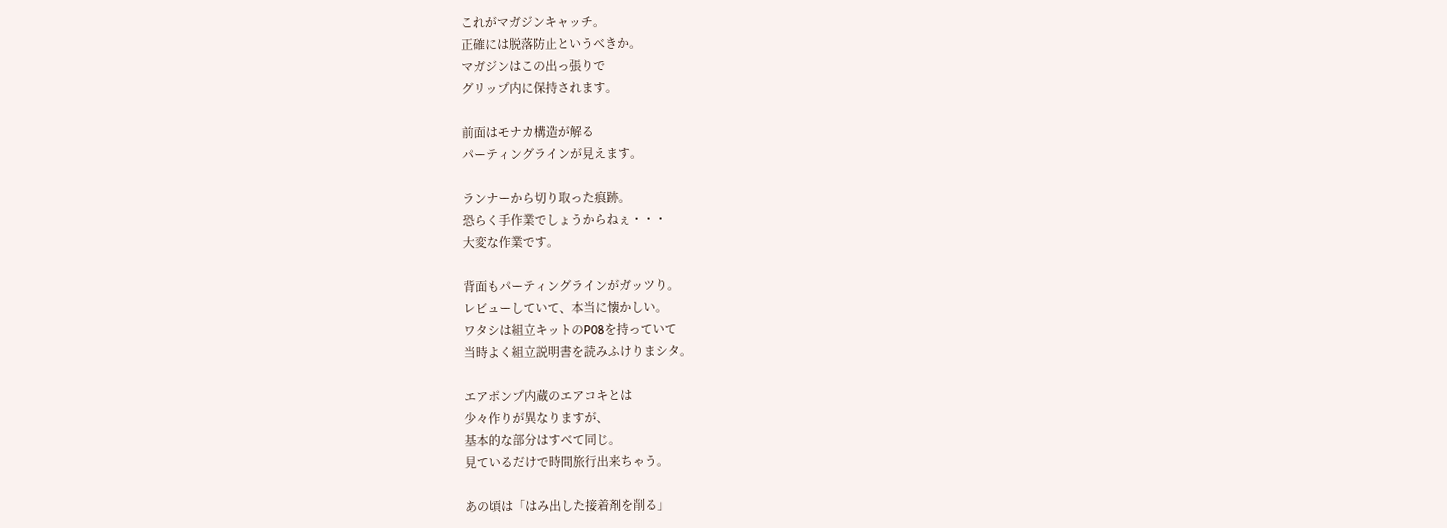これがマガジンキャッチ。
正確には脱落防止というべきか。
マガジンはこの出っ張りで
グリップ内に保持されます。

前面はモナカ構造が解る
パーティングラインが見えます。

ランナーから切り取った痕跡。
恐らく手作業でしょうからねぇ・・・
大変な作業です。

背面もパーティングラインがガッツり。
レビューしていて、本当に懐かしい。
ワタシは組立キットのP08を持っていて
当時よく組立説明書を読みふけりまシタ。

エアポンプ内蔵のエアコキとは
少々作りが異なりますが、
基本的な部分はすべて同じ。
見ているだけで時間旅行出来ちゃう。

あの頃は「はみ出した接着剤を削る」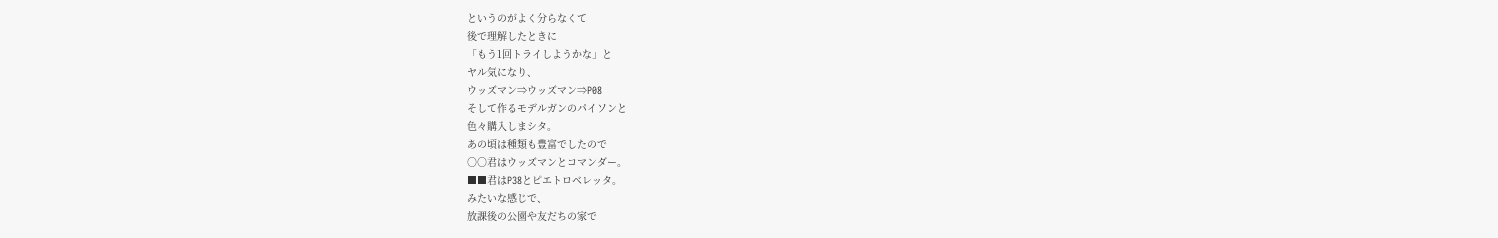というのがよく分らなくて
後で理解したときに
「もう1回トライしようかな」と
ヤル気になり、
ウッズマン⇒ウッズマン⇒P08
そして作るモデルガンのパイソンと
色々購入しまシタ。
あの頃は種類も豊富でしたので
○○君はウッズマンとコマンダー。
■■君はP38とピエトロベレッタ。
みたいな感じで、
放課後の公園や友だちの家で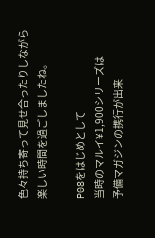色々持ち寄って見せ合ったりしながら
楽しい時間を過ごしましたね。

P08をはじめとして
当時のマルイ¥1,900シリーズは
予備マガジンの携行が出来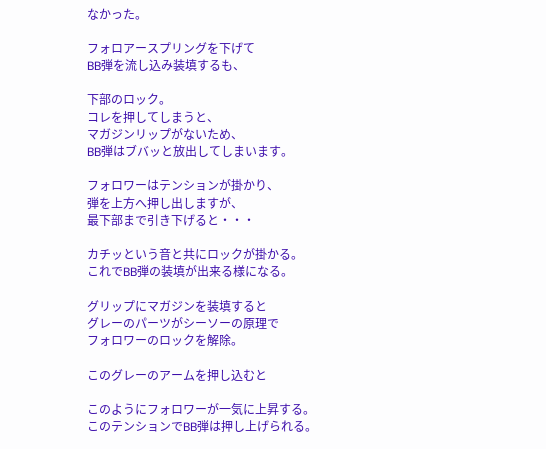なかった。

フォロアースプリングを下げて
BB弾を流し込み装填するも、

下部のロック。
コレを押してしまうと、
マガジンリップがないため、
BB弾はブバッと放出してしまいます。

フォロワーはテンションが掛かり、
弾を上方へ押し出しますが、
最下部まで引き下げると・・・

カチッという音と共にロックが掛かる。
これでBB弾の装填が出来る様になる。

グリップにマガジンを装填すると
グレーのパーツがシーソーの原理で
フォロワーのロックを解除。

このグレーのアームを押し込むと

このようにフォロワーが一気に上昇する。
このテンションでBB弾は押し上げられる。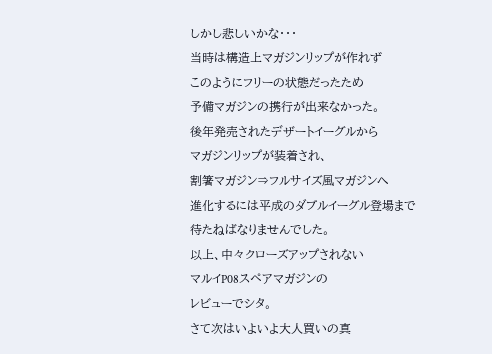しかし悲しいかな・・・
当時は構造上マガジンリップが作れず
このようにフリーの状態だったため
予備マガジンの携行が出来なかった。
後年発売されたデザートイーグルから
マガジンリップが装着され、
割箸マガジン⇒フルサイズ風マガジンへ
進化するには平成のダブルイーグル登場まで
待たねばなりませんでした。
以上、中々クローズアップされない
マルイP08スペアマガジンの
レビューでシタ。
さて次はいよいよ大人買いの真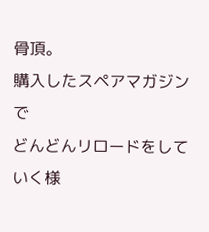骨頂。
購入したスペアマガジンで
どんどんリロードをしていく様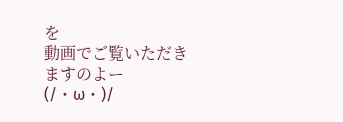を
動画でご覧いただきますのよー
(/・ω・)/